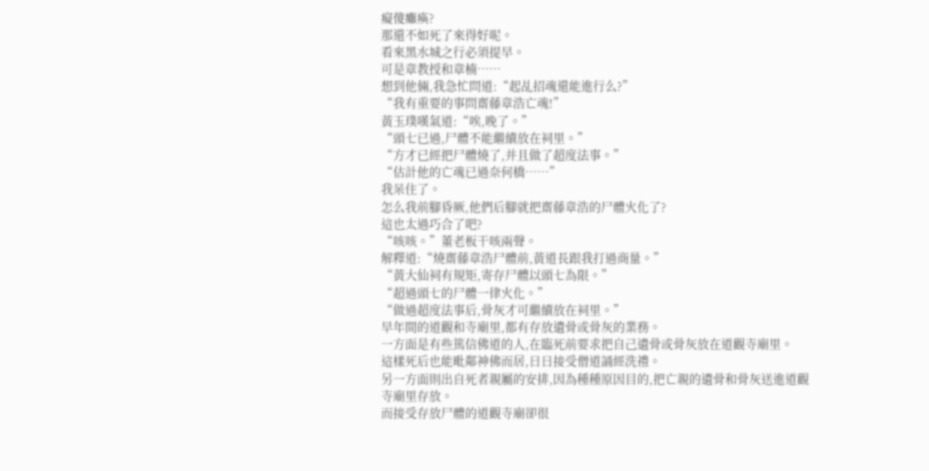癡傻癱瘓?
那還不如死了來得好呢。
看來黑水城之行必須提早。
可是章教授和章楠……
想到他倆,我急忙問道:“起乩招魂還能進行么?”
“我有重要的事問齋藤章浩亡魂!”
黃玉璞嘆氣道:“唉,晚了。”
“頭七已過,尸體不能繼續放在祠里。”
“方才已經把尸體燒了,并且做了超度法事。”
“估計他的亡魂已過奈何橋……”
我呆住了。
怎么我前腳昏厥,他們后腳就把齋藤章浩的尸體火化了?
這也太過巧合了吧?
“咳咳。”董老板干咳兩聲。
解釋道:“燒齋藤章浩尸體前,黃道長跟我打過商量。”
“黃大仙祠有規矩,寄存尸體以頭七為限。”
“超過頭七的尸體一律火化。”
“做過超度法事后,骨灰才可繼續放在祠里。”
早年間的道觀和寺廟里,都有存放遺骨或骨灰的業務。
一方面是有些篤信佛道的人,在臨死前要求把自己遺骨或骨灰放在道觀寺廟里。
這樣死后也能毗鄰神佛而居,日日接受僧道誦經洗禮。
另一方面則出自死者親屬的安排,因為種種原因目的,把亡親的遺骨和骨灰送進道觀寺廟里存放。
而接受存放尸體的道觀寺廟卻很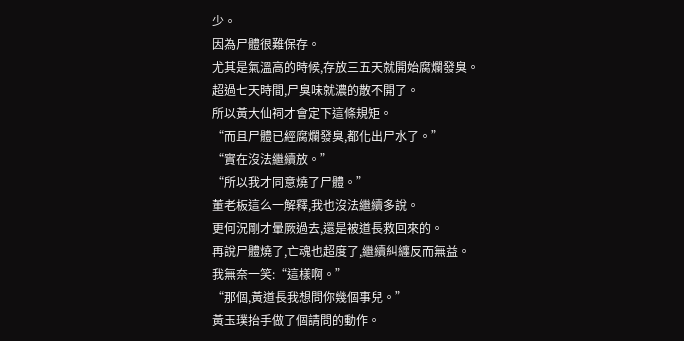少。
因為尸體很難保存。
尤其是氣溫高的時候,存放三五天就開始腐爛發臭。
超過七天時間,尸臭味就濃的散不開了。
所以黃大仙祠才會定下這條規矩。
“而且尸體已經腐爛發臭,都化出尸水了。”
“實在沒法繼續放。”
“所以我才同意燒了尸體。”
董老板這么一解釋,我也沒法繼續多說。
更何況剛才暈厥過去,還是被道長救回來的。
再說尸體燒了,亡魂也超度了,繼續糾纏反而無益。
我無奈一笑:“這樣啊。”
“那個,黃道長我想問你幾個事兒。”
黃玉璞抬手做了個請問的動作。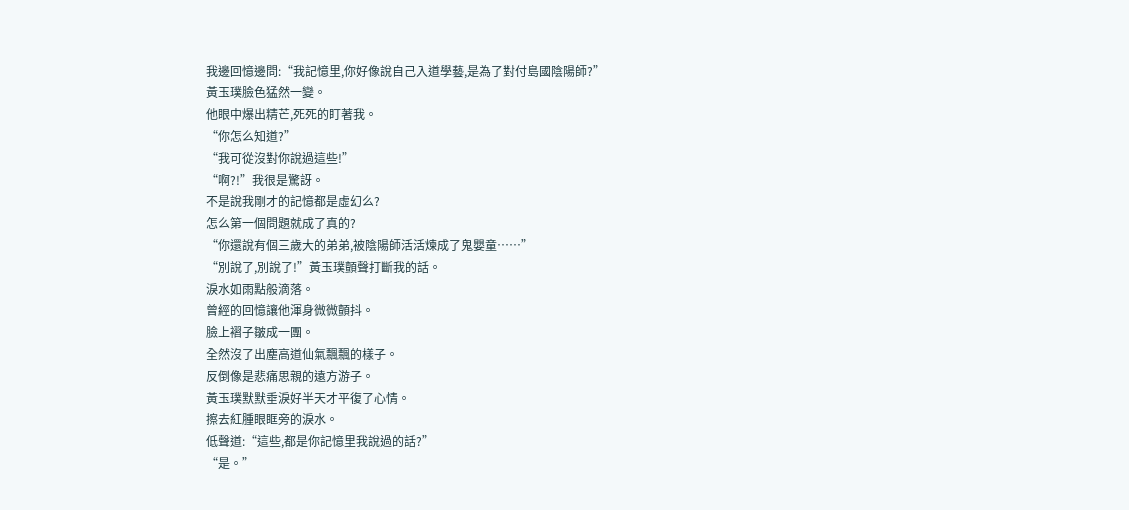我邊回憶邊問:“我記憶里,你好像說自己入道學藝,是為了對付島國陰陽師?”
黃玉璞臉色猛然一變。
他眼中爆出精芒,死死的盯著我。
“你怎么知道?”
“我可從沒對你說過這些!”
“啊?!”我很是驚訝。
不是說我剛才的記憶都是虛幻么?
怎么第一個問題就成了真的?
“你還說有個三歲大的弟弟,被陰陽師活活煉成了鬼嬰童……”
“別說了,別說了!”黃玉璞顫聲打斷我的話。
淚水如雨點般滴落。
曾經的回憶讓他渾身微微顫抖。
臉上褶子皺成一團。
全然沒了出塵高道仙氣飄飄的樣子。
反倒像是悲痛思親的遠方游子。
黃玉璞默默垂淚好半天才平復了心情。
擦去紅腫眼眶旁的淚水。
低聲道:“這些,都是你記憶里我說過的話?”
“是。”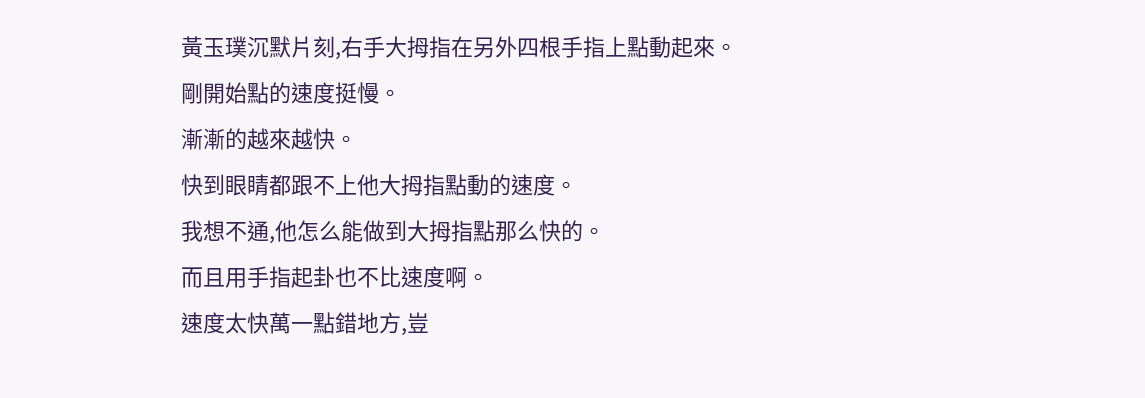黃玉璞沉默片刻,右手大拇指在另外四根手指上點動起來。
剛開始點的速度挺慢。
漸漸的越來越快。
快到眼睛都跟不上他大拇指點動的速度。
我想不通,他怎么能做到大拇指點那么快的。
而且用手指起卦也不比速度啊。
速度太快萬一點錯地方,豈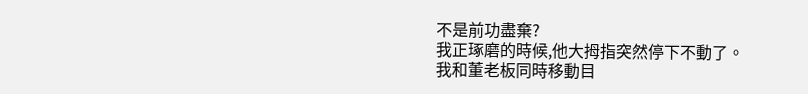不是前功盡棄?
我正琢磨的時候,他大拇指突然停下不動了。
我和董老板同時移動目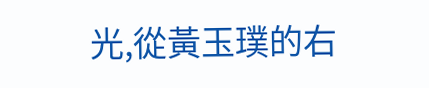光,從黃玉璞的右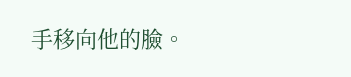手移向他的臉。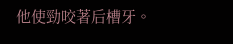他使勁咬著后槽牙。